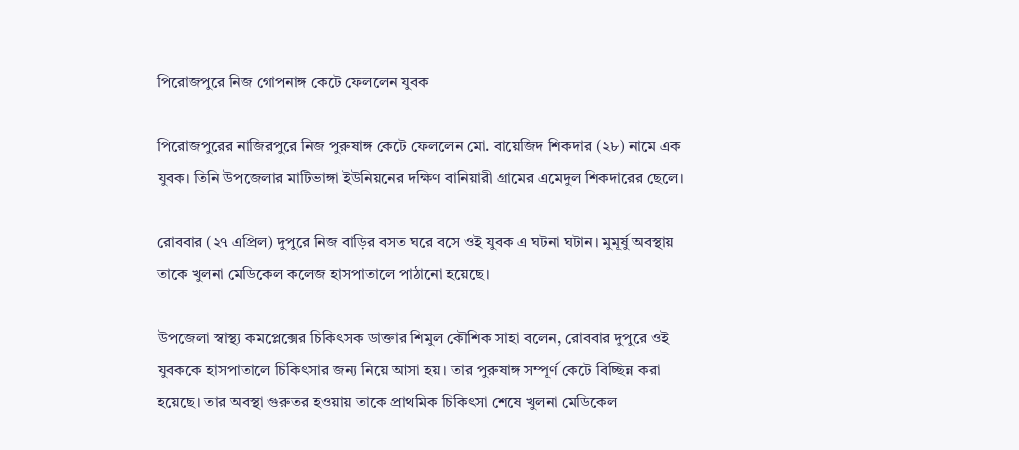পিরোজপুরে নিজ গোপনাঙ্গ কেটে ফেললেন যুবক

পিরোজপুরের নাজিরপুরে নিজ পুরুষাঙ্গ কেটে ফেললেন মো. বায়েজিদ শিকদার (২৮) নামে এক যুবক। তিনি উপজেলার মাটিভাঙ্গা ইউনিয়নের দক্ষিণ বানিয়ারী গ্রামের এমেদুল শিকদারের ছেলে।

রোববার (২৭ এপ্রিল) দুপুরে নিজ বাড়ির বসত ঘরে বসে ওই যুবক এ ঘটনা ঘটান। মুমূর্ষু অবস্থায় তাকে খুলনা মেডিকেল কলেজ হাসপাতালে পাঠানো হয়েছে।

উপজেলা স্বাস্থ্য কমপ্লেক্সের চিকিৎসক ডাক্তার শিমুল কৌশিক সাহা বলেন, রোববার দুপুরে ওই যুবককে হাসপাতালে চিকিৎসার জন্য নিয়ে আসা হয়। তার পুরুষাঙ্গ সম্পূর্ণ কেটে বিচ্ছিন্ন করা হয়েছে। তার অবস্থা গুরুতর হওয়ায় তাকে প্রাথমিক চিকিৎসা শেষে খুলনা মেডিকেল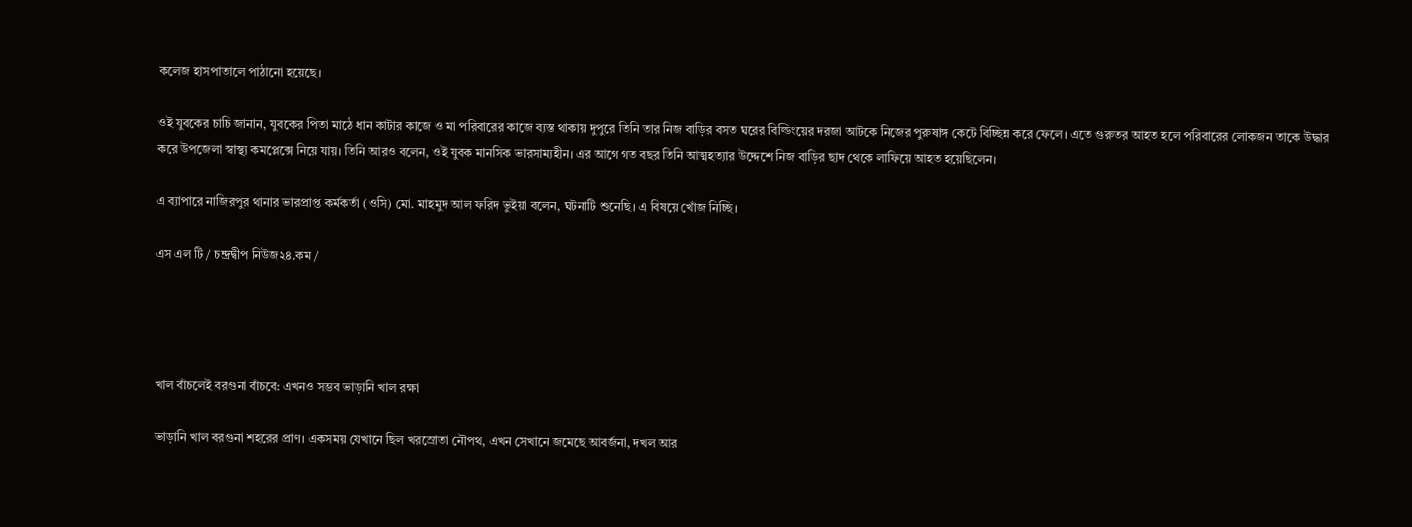কলেজ হাসপাতালে পাঠানো হয়েছে।

ওই যুবকের চাচি জানান, যুবকের পিতা মাঠে ধান কাটার কাজে ও মা পরিবারের কাজে ব্যস্ত থাকায় দুপুরে তিনি তার নিজ বাড়ির বসত ঘরের বিল্ডিংয়ের দরজা আটকে নিজের পুরুষাঙ্গ কেটে বিচ্ছিন্ন করে ফেলে। এতে গুরুতর আহত হলে পরিবারের লোকজন তাকে উদ্ধার করে উপজেলা স্বাস্থ্য কমপ্লেক্সে নিয়ে যায়। তিনি আরও বলেন, ওই যুবক মানসিক ভারসাম্যহীন। এর আগে গত বছর তিনি আত্মহত্যার উদ্দেশে নিজ বাড়ির ছাদ থেকে লাফিয়ে আহত হয়েছিলেন।

এ ব্যাপারে নাজিরপুর থানার ভারপ্রাপ্ত কর্মকর্তা (ওসি) মো. মাহমুদ আল ফরিদ ভুইয়া বলেন, ঘটনাটি শুনেছি। এ বিষয়ে খোঁজ নিচ্ছি।

এস এল টি / চন্দ্রদ্বীপ নিউজ২৪.কম /




খাল বাঁচলেই বরগুনা বাঁচবে: এখনও সম্ভব ভাড়ানি খাল রক্ষা

ভাড়ানি খাল বরগুনা শহরের প্রাণ। একসময় যেখানে ছিল খরস্রোতা নৌপথ, এখন সেখানে জমেছে আবর্জনা, দখল আর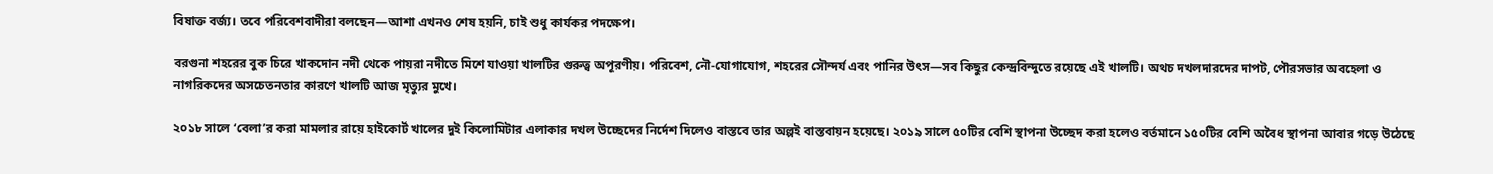বিষাক্ত বর্জ্য। তবে পরিবেশবাদীরা বলছেন—আশা এখনও শেষ হয়নি, চাই শুধু কার্যকর পদক্ষেপ।

বরগুনা শহরের বুক চিরে খাকদোন নদী থেকে পায়রা নদীতে মিশে যাওয়া খালটির গুরুত্ব অপূরণীয়। পরিবেশ, নৌ-যোগাযোগ, শহরের সৌন্দর্য এবং পানির উৎস—সব কিছুর কেন্দ্রবিন্দুতে রয়েছে এই খালটি। অথচ দখলদারদের দাপট, পৌরসভার অবহেলা ও নাগরিকদের অসচেতনতার কারণে খালটি আজ মৃত্যুর মুখে।

২০১৮ সালে ‘বেলা’র করা মামলার রায়ে হাইকোর্ট খালের দুই কিলোমিটার এলাকার দখল উচ্ছেদের নির্দেশ দিলেও বাস্তবে তার অল্পই বাস্তবায়ন হয়েছে। ২০১৯ সালে ৫০টির বেশি স্থাপনা উচ্ছেদ করা হলেও বর্তমানে ১৫০টির বেশি অবৈধ স্থাপনা আবার গড়ে উঠেছে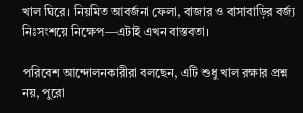খাল ঘিরে। নিয়মিত আবর্জনা ফেলা, বাজার ও বাসাবাড়ির বর্জ্য নিঃসংশয়ে নিক্ষেপ—এটাই এখন বাস্তবতা।

পরিবেশ আন্দোলনকারীরা বলছেন, এটি শুধু খাল রক্ষার প্রশ্ন নয়, পুরো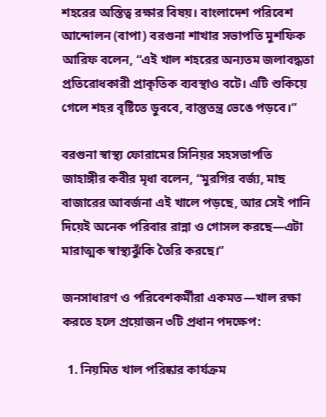শহরের অস্তিত্ব রক্ষার বিষয়। বাংলাদেশ পরিবেশ আন্দোলন (বাপা) বরগুনা শাখার সভাপতি মুশফিক আরিফ বলেন, “এই খাল শহরের অন্যতম জলাবদ্ধতা প্রতিরোধকারী প্রাকৃতিক ব্যবস্থাও বটে। এটি শুকিয়ে গেলে শহর বৃষ্টিতে ডুববে, বাস্তুতন্ত্র ভেঙে পড়বে।”

বরগুনা স্বাস্থ্য ফোরামের সিনিয়র সহসভাপতি জাহাঙ্গীর কবীর মৃধা বলেন, “মুরগির বর্জ্য, মাছ বাজারের আবর্জনা এই খালে পড়ছে, আর সেই পানি দিয়েই অনেক পরিবার রান্না ও গোসল করছে—এটা মারাত্মক স্বাস্থ্যঝুঁকি তৈরি করছে।”

জনসাধারণ ও পরিবেশকর্মীরা একমত—খাল রক্ষা করতে হলে প্রয়োজন ৩টি প্রধান পদক্ষেপ:

  1. নিয়মিত খাল পরিষ্কার কার্যক্রম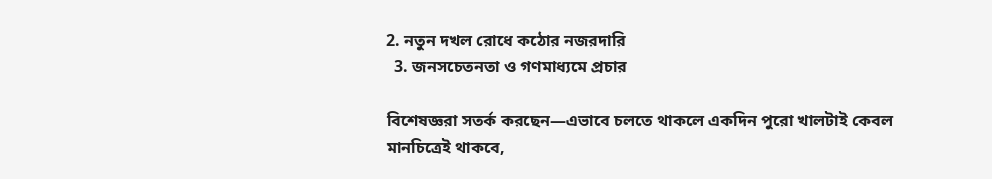2. নতুন দখল রোধে কঠোর নজরদারি
  3. জনসচেতনতা ও গণমাধ্যমে প্রচার

বিশেষজ্ঞরা সতর্ক করছেন—এভাবে চলতে থাকলে একদিন পুরো খালটাই কেবল মানচিত্রেই থাকবে,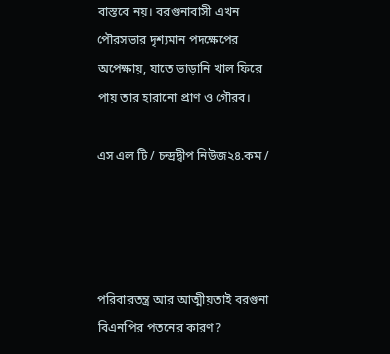বাস্তবে নয়। বরগুনাবাসী এখন পৌরসভার দৃশ্যমান পদক্ষেপের অপেক্ষায়, যাতে ভাড়ানি খাল ফিরে পায় তার হারানো প্রাণ ও গৌরব।

এস এল টি / চন্দ্রদ্বীপ নিউজ২৪.কম /




পরিবারতন্ত্র আর আত্মীয়তাই বরগুনা বিএনপির পতনের কারণ?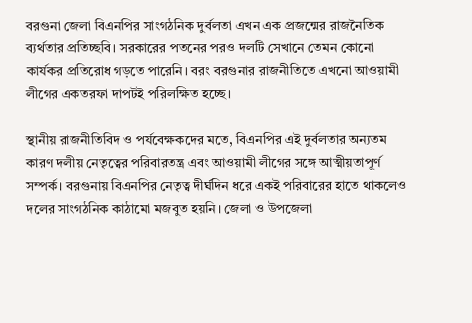বরগুনা জেলা বিএনপির সাংগঠনিক দুর্বলতা এখন এক প্রজন্মের রাজনৈতিক ব্যর্থতার প্রতিচ্ছবি। সরকারের পতনের পরও দলটি সেখানে তেমন কোনো কার্যকর প্রতিরোধ গড়তে পারেনি। বরং বরগুনার রাজনীতিতে এখনো আওয়ামী লীগের একতরফা দাপটই পরিলক্ষিত হচ্ছে।

স্থানীয় রাজনীতিবিদ ও পর্যবেক্ষকদের মতে, বিএনপির এই দুর্বলতার অন্যতম কারণ দলীয় নেতৃত্বের পরিবারতন্ত্র এবং আওয়ামী লীগের সঙ্গে আত্মীয়তাপূর্ণ সম্পর্ক। বরগুনায় বিএনপির নেতৃত্ব দীর্ঘদিন ধরে একই পরিবারের হাতে থাকলেও দলের সাংগঠনিক কাঠামো মজবুত হয়নি। জেলা ও উপজেলা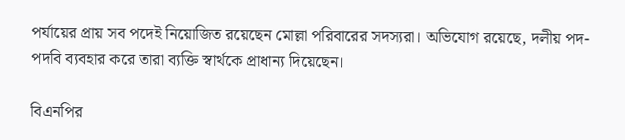পর্যায়ের প্রায় সব পদেই নিয়োজিত রয়েছেন মোল্লা পরিবারের সদস্যরা। অভিযোগ রয়েছে, দলীয় পদ-পদবি ব্যবহার করে তারা ব্যক্তি স্বার্থকে প্রাধান্য দিয়েছেন।

বিএনপির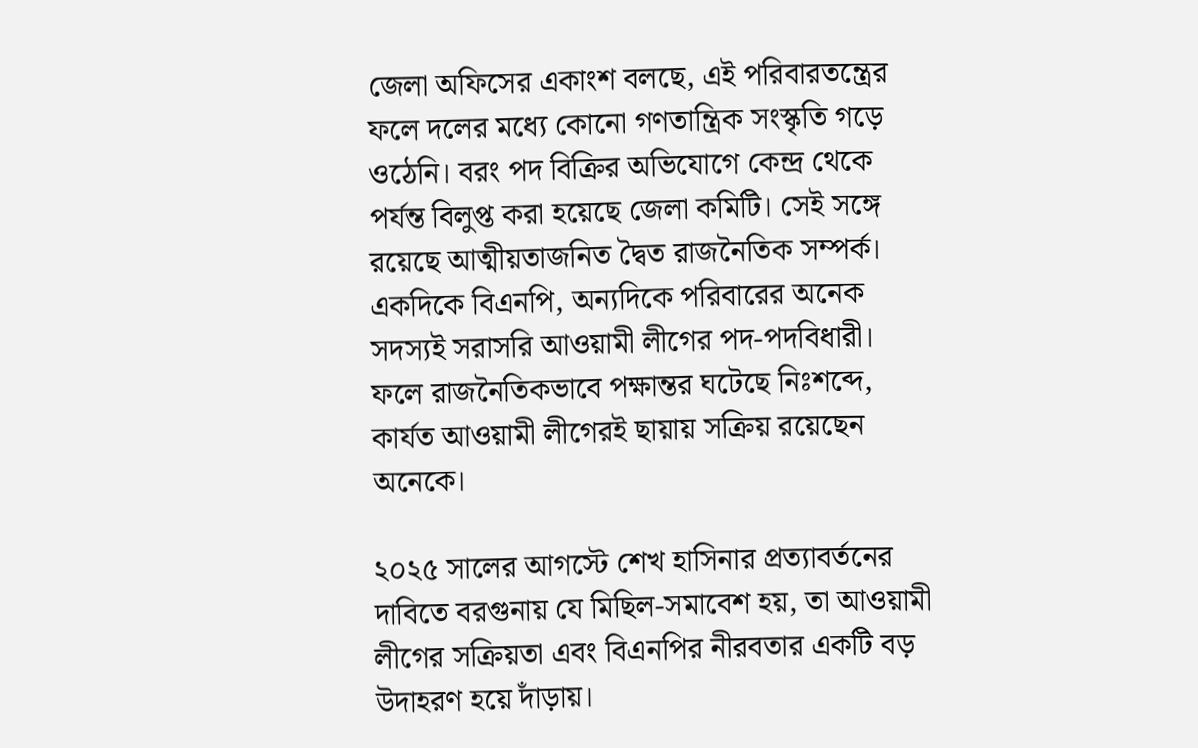জেলা অফিসের একাংশ বলছে, এই পরিবারতন্ত্রের ফলে দলের মধ্যে কোনো গণতান্ত্রিক সংস্কৃতি গড়ে ওঠেনি। বরং পদ বিক্রির অভিযোগে কেন্দ্র থেকে পর্যন্ত বিলুপ্ত করা হয়েছে জেলা কমিটি। সেই সঙ্গে রয়েছে আত্মীয়তাজনিত দ্বৈত রাজনৈতিক সম্পর্ক। একদিকে বিএনপি, অন্যদিকে পরিবারের অনেক সদস্যই সরাসরি আওয়ামী লীগের পদ-পদবিধারী। ফলে রাজনৈতিকভাবে পক্ষান্তর ঘটেছে নিঃশব্দে, কার্যত আওয়ামী লীগেরই ছায়ায় সক্রিয় রয়েছেন অনেকে।

২০২৫ সালের আগস্টে শেখ হাসিনার প্রত্যাবর্তনের দাবিতে বরগুনায় যে মিছিল-সমাবেশ হয়, তা আওয়ামী লীগের সক্রিয়তা এবং বিএনপির নীরবতার একটি বড় উদাহরণ হয়ে দাঁড়ায়।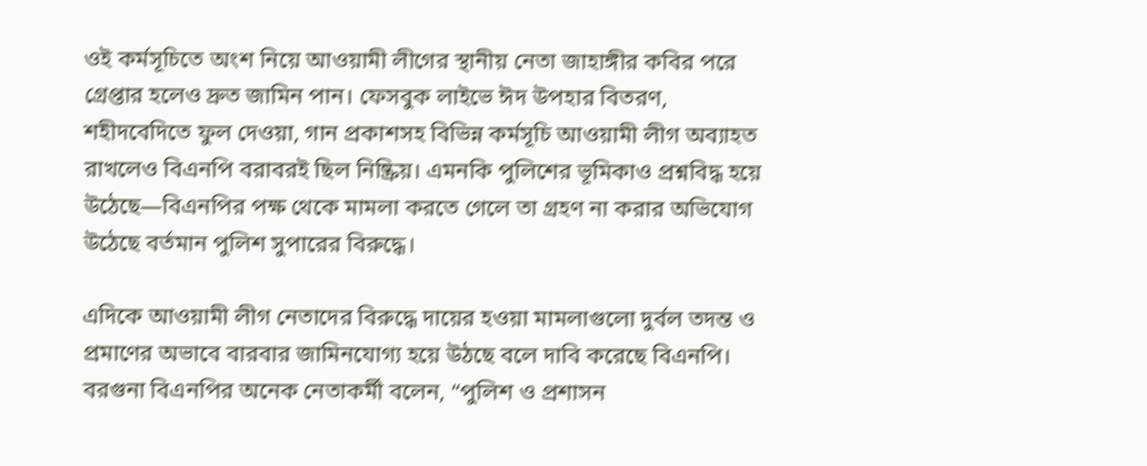ওই কর্মসূচিতে অংশ নিয়ে আওয়ামী লীগের স্থানীয় নেতা জাহাঙ্গীর কবির পরে গ্রেপ্তার হলেও দ্রুত জামিন পান। ফেসবুক লাইভে ঈদ উপহার বিতরণ, শহীদবেদিতে ফুল দেওয়া, গান প্রকাশসহ বিভিন্ন কর্মসূচি আওয়ামী লীগ অব্যাহত রাখলেও বিএনপি বরাবরই ছিল নিষ্ক্রিয়। এমনকি পুলিশের ভূমিকাও প্রশ্নবিদ্ধ হয়ে উঠেছে—বিএনপির পক্ষ থেকে মামলা করতে গেলে তা গ্রহণ না করার অভিযোগ উঠেছে বর্তমান পুলিশ সুপারের বিরুদ্ধে।

এদিকে আওয়ামী লীগ নেতাদের বিরুদ্ধে দায়ের হওয়া মামলাগুলো দুর্বল তদন্ত ও প্রমাণের অভাবে বারবার জামিনযোগ্য হয়ে উঠছে বলে দাবি করেছে বিএনপি। বরগুনা বিএনপির অনেক নেতাকর্মী বলেন, “পুলিশ ও প্রশাসন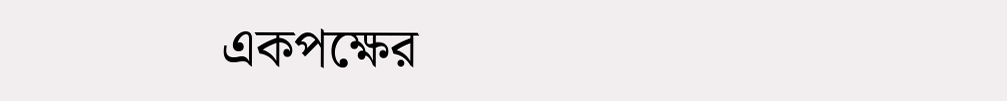একপক্ষের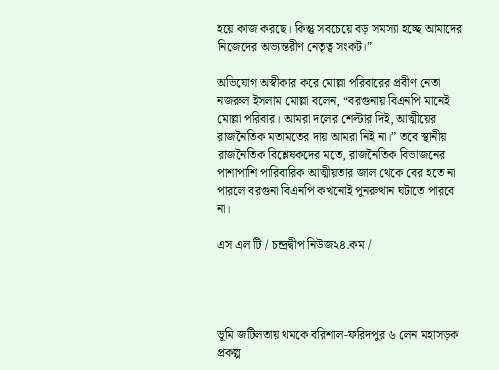হয়ে কাজ করছে। কিন্তু সবচেয়ে বড় সমস্যা হচ্ছে আমাদের নিজেদের অভ্যন্তরীণ নেতৃত্ব সংকট।”

অভিযোগ অস্বীকার করে মোল্লা পরিবারের প্রবীণ নেতা নজরুল ইসলাম মোল্লা বলেন, “বরগুনায় বিএনপি মানেই মোল্লা পরিবার। আমরা দলের শেল্টার দিই, আত্মীয়ের রাজনৈতিক মতামতের দায় আমরা নিই না।” তবে স্থানীয় রাজনৈতিক বিশ্লেষকদের মতে, রাজনৈতিক বিভাজনের পাশাপাশি পারিবারিক আত্মীয়তার জাল থেকে বের হতে না পারলে বরগুনা বিএনপি কখনোই পুনরুত্থান ঘটাতে পারবে না।

এস এল টি / চন্দ্রদ্বীপ নিউজ২৪.কম /




ভূমি জটিলতায় থমকে বরিশাল-ফরিদপুর ৬ লেন মহাসড়ক প্রকল্প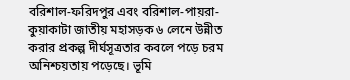বরিশাল-ফরিদপুর এবং বরিশাল-পায়রা-কুয়াকাটা জাতীয় মহাসড়ক ৬ লেনে উন্নীত করার প্রকল্প দীর্ঘসূত্রতার কবলে পড়ে চরম অনিশ্চয়তায় পড়েছে। ভূমি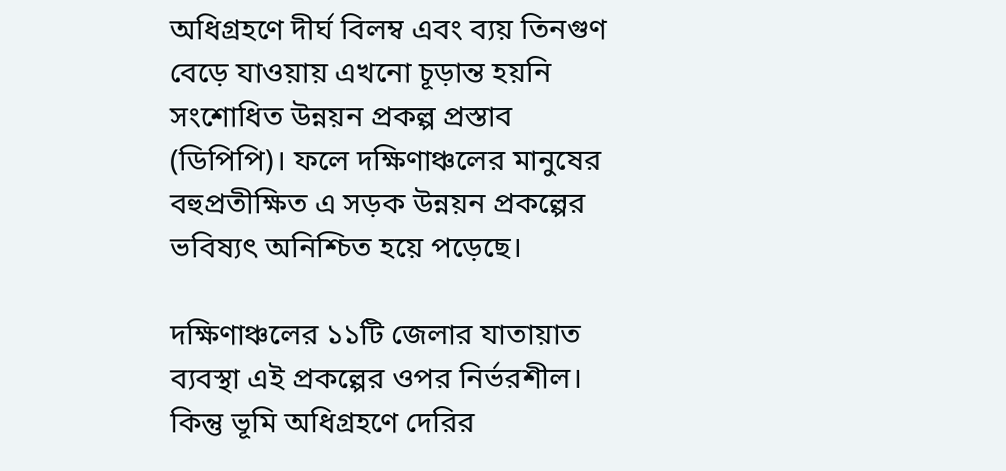অধিগ্রহণে দীর্ঘ বিলম্ব এবং ব্যয় তিনগুণ বেড়ে যাওয়ায় এখনো চূড়ান্ত হয়নি সংশোধিত উন্নয়ন প্রকল্প প্রস্তাব (ডিপিপি)। ফলে দক্ষিণাঞ্চলের মানুষের বহুপ্রতীক্ষিত এ সড়ক উন্নয়ন প্রকল্পের ভবিষ্যৎ অনিশ্চিত হয়ে পড়েছে।

দক্ষিণাঞ্চলের ১১টি জেলার যাতায়াত ব্যবস্থা এই প্রকল্পের ওপর নির্ভরশীল। কিন্তু ভূমি অধিগ্রহণে দেরির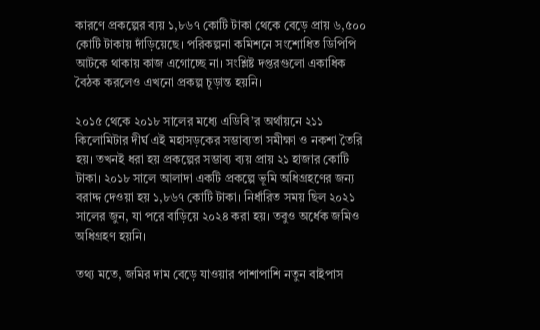কারণে প্রকল্পের ব্যয় ১,৮৬৭ কোটি টাকা থেকে বেড়ে প্রায় ৬,৫০০ কোটি টাকায় দাঁড়িয়েছে। পরিকল্পনা কমিশনে সংশোধিত ডিপিপি আটকে থাকায় কাজ এগোচ্ছে না। সংশ্লিষ্ট দপ্তরগুলো একাধিক বৈঠক করলেও এখনো প্রকল্প চূড়ান্ত হয়নি।

২০১৫ থেকে ২০১৮ সালের মধ্যে এডিবি’র অর্থায়নে ২১১ কিলোমিটার দীর্ঘ এই মহাসড়কের সম্ভাব্যতা সমীক্ষা ও নকশা তৈরি হয়। তখনই ধরা হয় প্রকল্পের সম্ভাব্য ব্যয় প্রায় ২১ হাজার কোটি টাকা। ২০১৮ সালে আলাদা একটি প্রকল্পে ভূমি অধিগ্রহণের জন্য বরাদ্দ দেওয়া হয় ১,৮৬৭ কোটি টাকা। নির্ধারিত সময় ছিল ২০২১ সালের জুন, যা পরে বাড়িয়ে ২০২৪ করা হয়। তবুও অর্ধেক জমিও অধিগ্রহণ হয়নি।

তথ্য মতে, জমির দাম বেড়ে যাওয়ার পাশাপাশি নতুন বাইপাস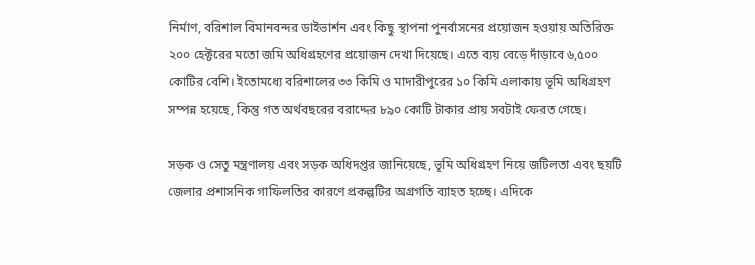নির্মাণ, বরিশাল বিমানবন্দর ডাইভার্শন এবং কিছু স্থাপনা পুনর্বাসনের প্রয়োজন হওয়ায় অতিরিক্ত ২০০ হেক্টরের মতো জমি অধিগ্রহণের প্রয়োজন দেখা দিয়েছে। এতে ব্যয় বেড়ে দাঁড়াবে ৬,৫০০ কোটির বেশি। ইতোমধ্যে বরিশালের ৩৩ কিমি ও মাদারীপুরের ১০ কিমি এলাকায় ভূমি অধিগ্রহণ সম্পন্ন হয়েছে, কিন্তু গত অর্থবছরের বরাদ্দের ৮৯০ কোটি টাকার প্রায় সবটাই ফেরত গেছে।

সড়ক ও সেতু মন্ত্রণালয় এবং সড়ক অধিদপ্তর জানিয়েছে, ভূমি অধিগ্রহণ নিয়ে জটিলতা এবং ছয়টি জেলার প্রশাসনিক গাফিলতির কারণে প্রকল্পটির অগ্রগতি ব্যাহত হচ্ছে। এদিকে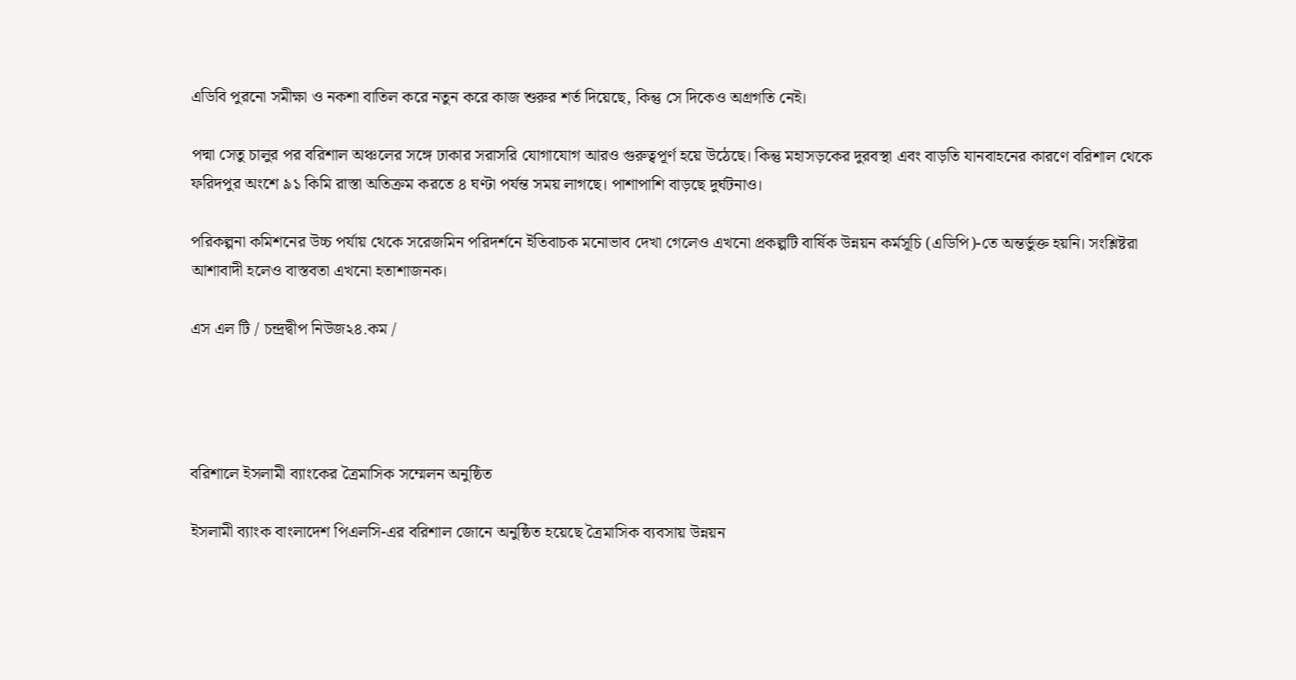এডিবি পুরনো সমীক্ষা ও নকশা বাতিল করে নতুন করে কাজ শুরুর শর্ত দিয়েছে, কিন্তু সে দিকেও অগ্রগতি নেই।

পদ্মা সেতু চালুর পর বরিশাল অঞ্চলের সঙ্গে ঢাকার সরাসরি যোগাযোগ আরও গুরুত্বপূর্ণ হয়ে উঠেছে। কিন্তু মহাসড়কের দুরবস্থা এবং বাড়তি যানবাহনের কারণে বরিশাল থেকে ফরিদপুর অংশে ৯১ কিমি রাস্তা অতিক্রম করতে ৪ ঘণ্টা পর্যন্ত সময় লাগছে। পাশাপাশি বাড়ছে দুর্ঘটনাও।

পরিকল্পনা কমিশনের উচ্চ পর্যায় থেকে সরেজমিন পরিদর্শনে ইতিবাচক মনোভাব দেখা গেলেও এখনো প্রকল্পটি বার্ষিক উন্নয়ন কর্মসূচি (এডিপি)-তে অন্তর্ভুক্ত হয়নি। সংশ্লিষ্টরা আশাবাদী হলেও বাস্তবতা এখনো হতাশাজনক।

এস এল টি / চন্দ্রদ্বীপ নিউজ২৪.কম /




বরিশালে ইসলামী ব্যাংকের ত্রৈমাসিক সম্মেলন অনুষ্ঠিত

ইসলামী ব্যাংক বাংলাদেশ পিএলসি-এর বরিশাল জোনে অনুষ্ঠিত হয়েছে ত্রৈমাসিক ব্যবসায় উন্নয়ন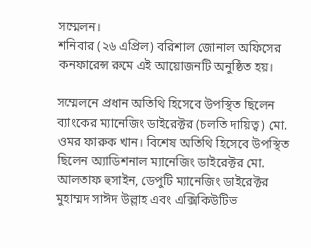সম্মেলন।
শনিবার (২৬ এপ্রিল) বরিশাল জোনাল অফিসের কনফারেন্স রুমে এই আয়োজনটি অনুষ্ঠিত হয়।

সম্মেলনে প্রধান অতিথি হিসেবে উপস্থিত ছিলেন ব্যাংকের ম্যানেজিং ডাইরেক্টর (চলতি দায়িত্ব) মো. ওমর ফারুক খান। বিশেষ অতিথি হিসেবে উপস্থিত ছিলেন অ্যাডিশনাল ম্যানেজিং ডাইরেক্টর মো. আলতাফ হুসাইন, ডেপুটি ম্যানেজিং ডাইরেক্টর মুহাম্মদ সাঈদ উল্লাহ এবং এক্সিকিউটিভ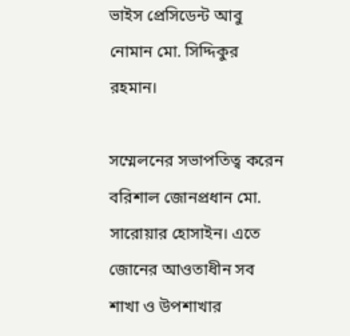ভাইস প্রেসিডেন্ট আবু নোমান মো. সিদ্দিকুর রহমান।

সম্মেলনের সভাপতিত্ব করেন বরিশাল জোনপ্রধান মো. সারোয়ার হোসাইন। এতে জোনের আওতাধীন সব শাখা ও উপশাখার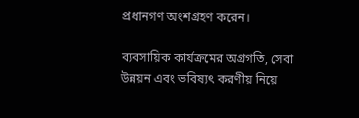প্রধানগণ অংশগ্রহণ করেন।

ব্যবসায়িক কার্যক্রমের অগ্রগতি, সেবা উন্নয়ন এবং ভবিষ্যৎ করণীয় নিয়ে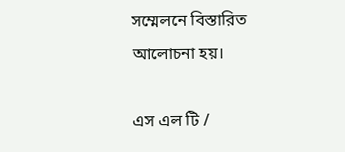সম্মেলনে বিস্তারিত আলোচনা হয়।

এস এল টি /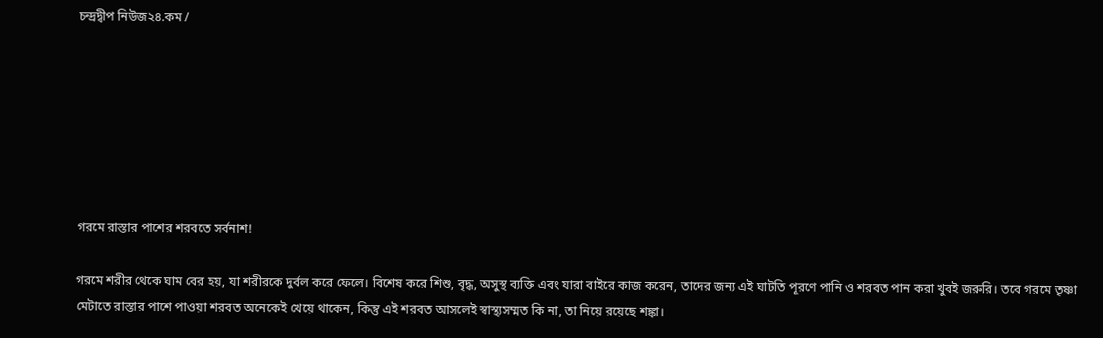চন্দ্রদ্বীপ নিউজ২৪.কম /







গরমে রাস্তার পাশের শরবতে সর্বনাশ!

গরমে শরীর থেকে ঘাম বের হয়, যা শরীরকে দুর্বল করে ফেলে। বিশেষ করে শিশু, বৃদ্ধ, অসুস্থ ব্যক্তি এবং যারা বাইরে কাজ করেন, তাদের জন্য এই ঘাটতি পূরণে পানি ও শরবত পান করা খুবই জরুরি। তবে গরমে তৃষ্ণা মেটাতে রাস্তার পাশে পাওয়া শরবত অনেকেই খেয়ে থাকেন, কিন্তু এই শরবত আসলেই স্বাস্থ্যসম্মত কি না, তা নিয়ে রয়েছে শঙ্কা।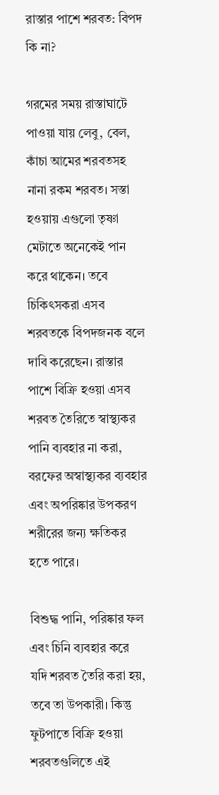রাস্তার পাশে শরবত: বিপদ কি না?

গরমের সময় রাস্তাঘাটে পাওয়া যায় লেবু, বেল, কাঁচা আমের শরবতসহ নানা রকম শরবত। সস্তা হওয়ায় এগুলো তৃষ্ণা মেটাতে অনেকেই পান করে থাকেন। তবে চিকিৎসকরা এসব শরবতকে বিপদজনক বলে দাবি করেছেন। রাস্তার পাশে বিক্রি হওয়া এসব শরবত তৈরিতে স্বাস্থ্যকর পানি ব্যবহার না করা, বরফের অস্বাস্থ্যকর ব্যবহার এবং অপরিষ্কার উপকরণ শরীরের জন্য ক্ষতিকর হতে পারে।

বিশুদ্ধ পানি, পরিষ্কার ফল এবং চিনি ব্যবহার করে যদি শরবত তৈরি করা হয়, তবে তা উপকারী। কিন্তু ফুটপাতে বিক্রি হওয়া শরবতগুলিতে এই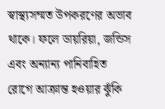স্বাস্থ্যসম্মত উপকরণের অভাব থাকে। ফলে ডায়রিয়া, জন্ডিস এবং অন্যান্য পানিবাহিত রোগে আক্রান্ত হওয়ার ঝুঁকি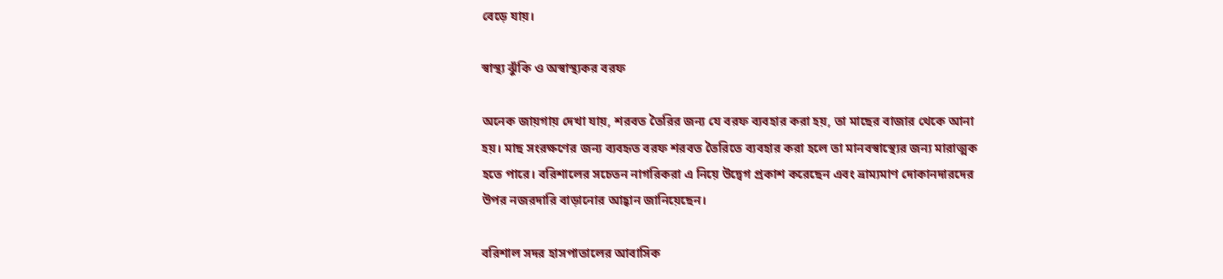বেড়ে যায়।

স্বাস্থ্য ঝুঁকি ও অস্বাস্থ্যকর বরফ

অনেক জায়গায় দেখা যায়, শরবত তৈরির জন্য যে বরফ ব্যবহার করা হয়, তা মাছের বাজার থেকে আনা হয়। মাছ সংরক্ষণের জন্য ব্যবহৃত বরফ শরবত তৈরিতে ব্যবহার করা হলে তা মানবস্বাস্থ্যের জন্য মারাত্মক হতে পারে। বরিশালের সচেতন নাগরিকরা এ নিয়ে উদ্বেগ প্রকাশ করেছেন এবং ভ্রাম্যমাণ দোকানদারদের উপর নজরদারি বাড়ানোর আহ্বান জানিয়েছেন।

বরিশাল সদর হাসপাতালের আবাসিক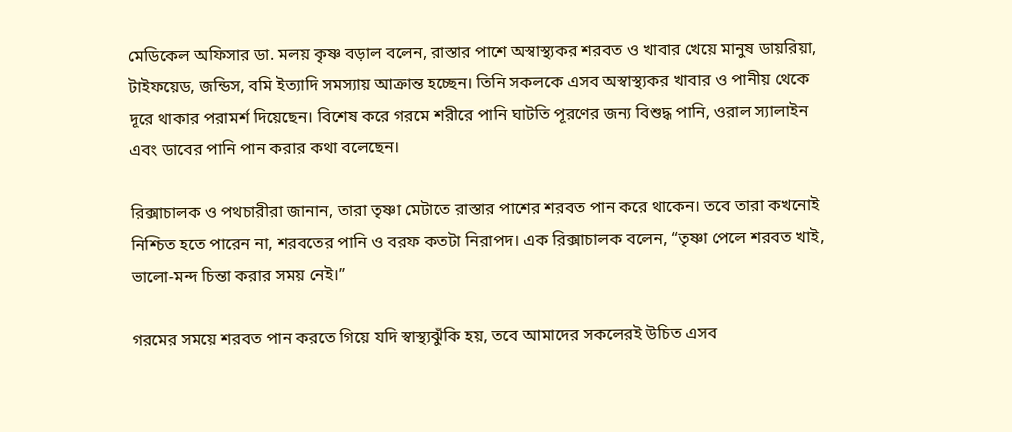মেডিকেল অফিসার ডা. মলয় কৃষ্ণ বড়াল বলেন, রাস্তার পাশে অস্বাস্থ্যকর শরবত ও খাবার খেয়ে মানুষ ডায়রিয়া, টাইফয়েড, জন্ডিস, বমি ইত্যাদি সমস্যায় আক্রান্ত হচ্ছেন। তিনি সকলকে এসব অস্বাস্থ্যকর খাবার ও পানীয় থেকে দূরে থাকার পরামর্শ দিয়েছেন। বিশেষ করে গরমে শরীরে পানি ঘাটতি পূরণের জন্য বিশুদ্ধ পানি, ওরাল স্যালাইন এবং ডাবের পানি পান করার কথা বলেছেন।

রিক্সাচালক ও পথচারীরা জানান, তারা তৃষ্ণা মেটাতে রাস্তার পাশের শরবত পান করে থাকেন। তবে তারা কখনোই নিশ্চিত হতে পারেন না, শরবতের পানি ও বরফ কতটা নিরাপদ। এক রিক্সাচালক বলেন, “তৃষ্ণা পেলে শরবত খাই, ভালো-মন্দ চিন্তা করার সময় নেই।”

গরমের সময়ে শরবত পান করতে গিয়ে যদি স্বাস্থ্যঝুঁকি হয়, তবে আমাদের সকলেরই উচিত এসব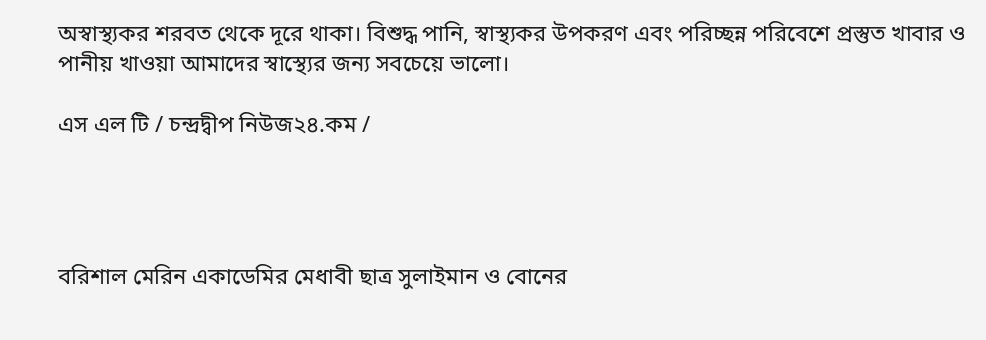অস্বাস্থ্যকর শরবত থেকে দূরে থাকা। বিশুদ্ধ পানি, স্বাস্থ্যকর উপকরণ এবং পরিচ্ছন্ন পরিবেশে প্রস্তুত খাবার ও পানীয় খাওয়া আমাদের স্বাস্থ্যের জন্য সবচেয়ে ভালো।

এস এল টি / চন্দ্রদ্বীপ নিউজ২৪.কম /




বরিশাল মেরিন একাডেমির মেধাবী ছাত্র সুলাইমান ও বোনের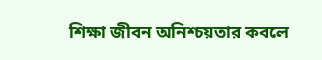শিক্ষা জীবন অনিশ্চয়তার কবলে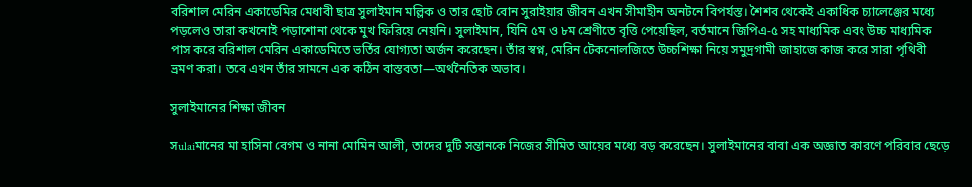বরিশাল মেরিন একাডেমির মেধাবী ছাত্র সুলাইমান মল্লিক ও তার ছোট বোন সুরাইয়ার জীবন এখন সীমাহীন অনটনে বিপর্যস্ত। শৈশব থেকেই একাধিক চ্যালেঞ্জের মধ্যে পড়লেও তারা কখনোই পড়াশোনা থেকে মুখ ফিরিয়ে নেয়নি। সুলাইমান, যিনি ৫ম ও ৮ম শ্রেণীতে বৃত্তি পেয়েছিল, বর্তমানে জিপিএ-৫ সহ মাধ্যমিক এবং উচ্চ মাধ্যমিক পাস করে বরিশাল মেরিন একাডেমিতে ভর্তির যোগ্যতা অর্জন করেছেন। তাঁর স্বপ্ন, মেরিন টেকনোলজিতে উচ্চশিক্ষা নিয়ে সমুদ্রগামী জাহাজে কাজ করে সারা পৃথিবী ভ্রমণ করা। তবে এখন তাঁর সামনে এক কঠিন বাস্তবতা—অর্থনৈতিক অভাব।

সুলাইমানের শিক্ষা জীবন

সulaiমানের মা হাসিনা বেগম ও নানা মোমিন আলী, তাদের দুটি সন্তানকে নিজের সীমিত আয়ের মধ্যে বড় করেছেন। সুলাইমানের বাবা এক অজ্ঞাত কারণে পরিবার ছেড়ে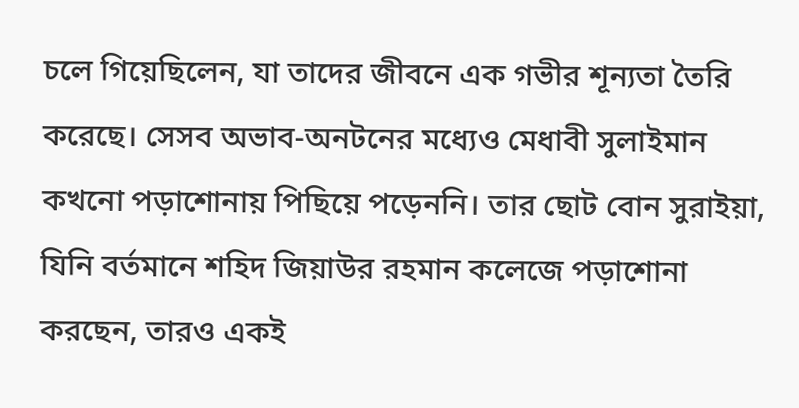চলে গিয়েছিলেন, যা তাদের জীবনে এক গভীর শূন্যতা তৈরি করেছে। সেসব অভাব-অনটনের মধ্যেও মেধাবী সুলাইমান কখনো পড়াশোনায় পিছিয়ে পড়েননি। তার ছোট বোন সুরাইয়া, যিনি বর্তমানে শহিদ জিয়াউর রহমান কলেজে পড়াশোনা করছেন, তারও একই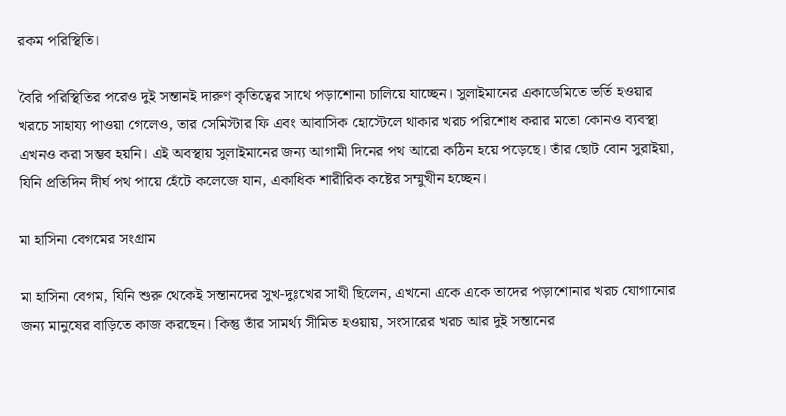রকম পরিস্থিতি।

বৈরি পরিস্থিতির পরেও দুই সন্তানই দারুণ কৃতিত্বের সাথে পড়াশোনা চালিয়ে যাচ্ছেন। সুলাইমানের একাডেমিতে ভর্তি হওয়ার খরচে সাহায্য পাওয়া গেলেও, তার সেমিস্টার ফি এবং আবাসিক হোস্টেলে থাকার খরচ পরিশোধ করার মতো কোনও ব্যবস্থা এখনও করা সম্ভব হয়নি। এই অবস্থায় সুলাইমানের জন্য আগামী দিনের পথ আরো কঠিন হয়ে পড়েছে। তাঁর ছোট বোন সুরাইয়া, যিনি প্রতিদিন দীর্ঘ পথ পায়ে হেঁটে কলেজে যান, একাধিক শারীরিক কষ্টের সম্মুখীন হচ্ছেন।

মা হাসিনা বেগমের সংগ্রাম

মা হাসিনা বেগম, যিনি শুরু থেকেই সন্তানদের সুখ-দুঃখের সাথী ছিলেন, এখনো একে একে তাদের পড়াশোনার খরচ যোগানোর জন্য মানুষের বাড়িতে কাজ করছেন। কিন্তু তাঁর সামর্থ্য সীমিত হওয়ায়, সংসারের খরচ আর দুই সন্তানের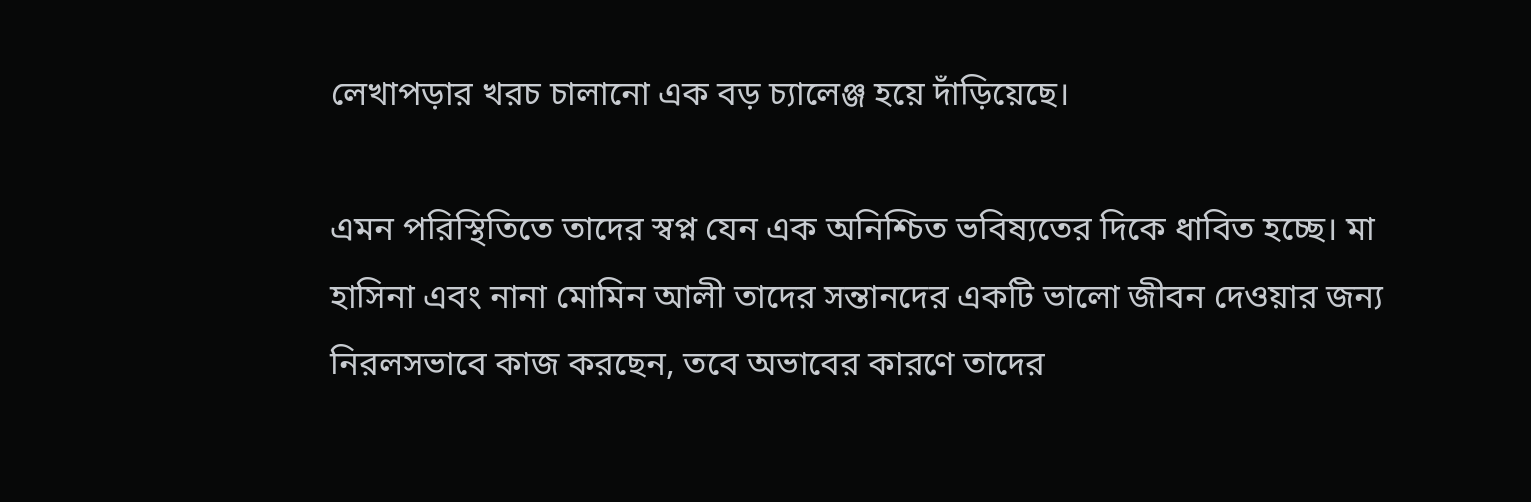লেখাপড়ার খরচ চালানো এক বড় চ্যালেঞ্জ হয়ে দাঁড়িয়েছে।

এমন পরিস্থিতিতে তাদের স্বপ্ন যেন এক অনিশ্চিত ভবিষ্যতের দিকে ধাবিত হচ্ছে। মা হাসিনা এবং নানা মোমিন আলী তাদের সন্তানদের একটি ভালো জীবন দেওয়ার জন্য নিরলসভাবে কাজ করছেন, তবে অভাবের কারণে তাদের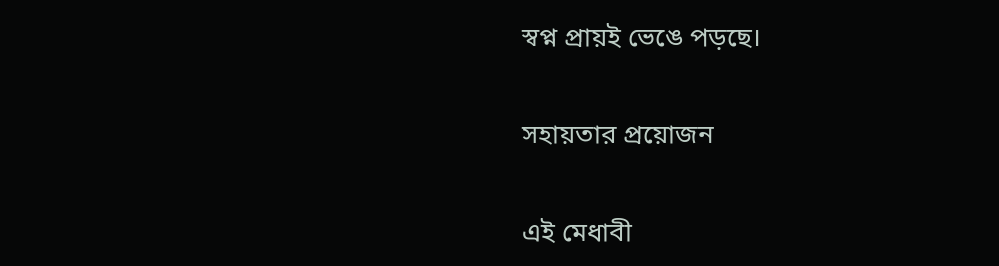স্বপ্ন প্রায়ই ভেঙে পড়ছে।

সহায়তার প্রয়োজন

এই মেধাবী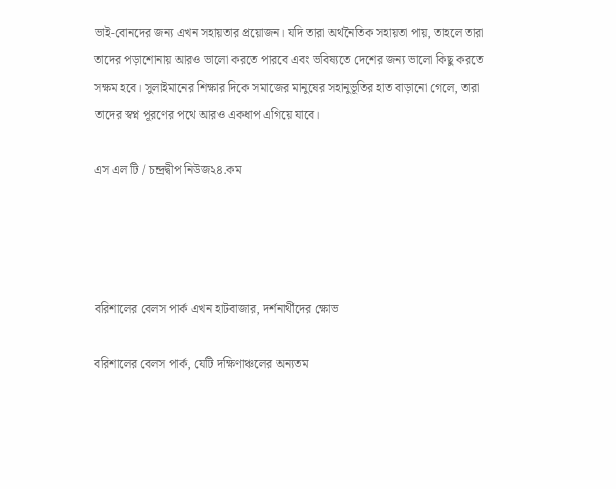ভাই-বোনদের জন্য এখন সহায়তার প্রয়োজন। যদি তারা অর্থনৈতিক সহায়তা পায়, তাহলে তারা তাদের পড়াশোনায় আরও ভালো করতে পারবে এবং ভবিষ্যতে দেশের জন্য ভালো কিছু করতে সক্ষম হবে। সুলাইমানের শিক্ষার দিকে সমাজের মানুষের সহানুভূতির হাত বাড়ানো গেলে, তারা তাদের স্বপ্ন পূরণের পথে আরও একধাপ এগিয়ে যাবে।

এস এল টি / চন্দ্রদ্বীপ নিউজ২৪.কম




বরিশালের বেলস পার্ক এখন হাটবাজার, দর্শনার্থীদের ক্ষোভ

বরিশালের বেলস পার্ক, যেটি দক্ষিণাঞ্চলের অন্যতম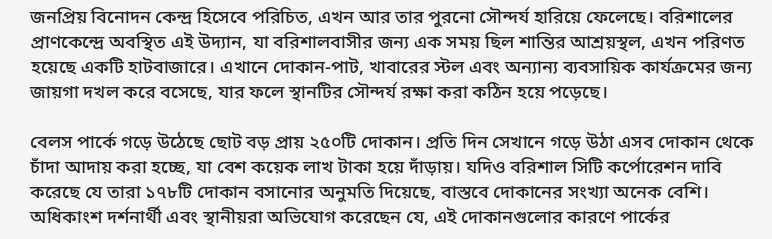জনপ্রিয় বিনোদন কেন্দ্র হিসেবে পরিচিত, এখন আর তার পুরনো সৌন্দর্য হারিয়ে ফেলেছে। বরিশালের প্রাণকেন্দ্রে অবস্থিত এই উদ্যান, যা বরিশালবাসীর জন্য এক সময় ছিল শান্তির আশ্রয়স্থল, এখন পরিণত হয়েছে একটি হাটবাজারে। এখানে দোকান-পাট, খাবারের স্টল এবং অন্যান্য ব্যবসায়িক কার্যক্রমের জন্য জায়গা দখল করে বসেছে, যার ফলে স্থানটির সৌন্দর্য রক্ষা করা কঠিন হয়ে পড়েছে।

বেলস পার্কে গড়ে উঠেছে ছোট বড় প্রায় ২৫০টি দোকান। প্রতি দিন সেখানে গড়ে উঠা এসব দোকান থেকে চাঁদা আদায় করা হচ্ছে, যা বেশ কয়েক লাখ টাকা হয়ে দাঁড়ায়। যদিও বরিশাল সিটি কর্পোরেশন দাবি করেছে যে তারা ১৭৮টি দোকান বসানোর অনুমতি দিয়েছে, বাস্তবে দোকানের সংখ্যা অনেক বেশি। অধিকাংশ দর্শনার্থী এবং স্থানীয়রা অভিযোগ করেছেন যে, এই দোকানগুলোর কারণে পার্কের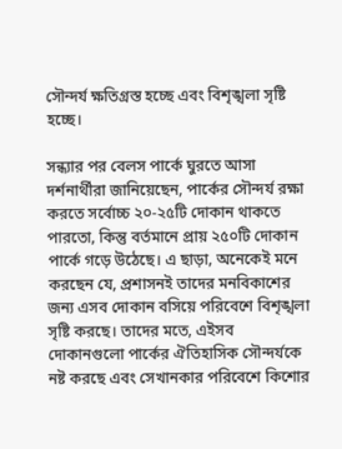সৌন্দর্য ক্ষতিগ্রস্ত হচ্ছে এবং বিশৃঙ্খলা সৃষ্টি হচ্ছে।

সন্ধ্যার পর বেলস পার্কে ঘুরতে আসা দর্শনার্থীরা জানিয়েছেন, পার্কের সৌন্দর্য রক্ষা করতে সর্বোচ্চ ২০-২৫টি দোকান থাকতে পারতো, কিন্তু বর্তমানে প্রায় ২৫০টি দোকান পার্কে গড়ে উঠেছে। এ ছাড়া, অনেকেই মনে করছেন যে, প্রশাসনই তাদের মনবিকাশের জন্য এসব দোকান বসিয়ে পরিবেশে বিশৃঙ্খলা সৃষ্টি করছে। তাদের মতে, এইসব দোকানগুলো পার্কের ঐতিহাসিক সৌন্দর্যকে নষ্ট করছে এবং সেখানকার পরিবেশে কিশোর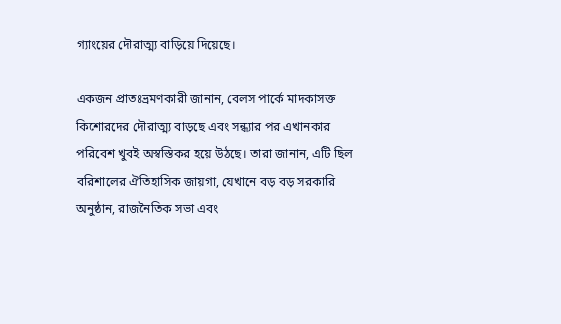গ্যাংয়ের দৌরাত্ম্য বাড়িয়ে দিয়েছে।

একজন প্রাতঃভ্রমণকারী জানান, বেলস পার্কে মাদকাসক্ত কিশোরদের দৌরাত্ম্য বাড়ছে এবং সন্ধ্যার পর এখানকার পরিবেশ খুবই অস্বস্তিকর হয়ে উঠছে। তারা জানান, এটি ছিল বরিশালের ঐতিহাসিক জায়গা, যেখানে বড় বড় সরকারি অনুষ্ঠান, রাজনৈতিক সভা এবং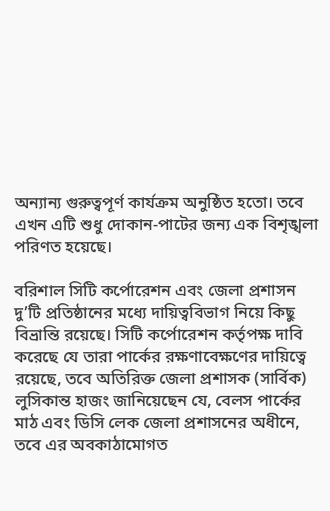অন্যান্য গুরুত্বপূর্ণ কার্যক্রম অনুষ্ঠিত হতো। তবে এখন এটি শুধু দোকান-পাটের জন্য এক বিশৃঙ্খলা পরিণত হয়েছে।

বরিশাল সিটি কর্পোরেশন এবং জেলা প্রশাসন দু’টি প্রতিষ্ঠানের মধ্যে দায়িত্ববিভাগ নিয়ে কিছু বিভ্রান্তি রয়েছে। সিটি কর্পোরেশন কর্তৃপক্ষ দাবি করেছে যে তারা পার্কের রক্ষণাবেক্ষণের দায়িত্বে রয়েছে, তবে অতিরিক্ত জেলা প্রশাসক (সার্বিক) লুসিকান্ত হাজং জানিয়েছেন যে, বেলস পার্কের মাঠ এবং ডিসি লেক জেলা প্রশাসনের অধীনে, তবে এর অবকাঠামোগত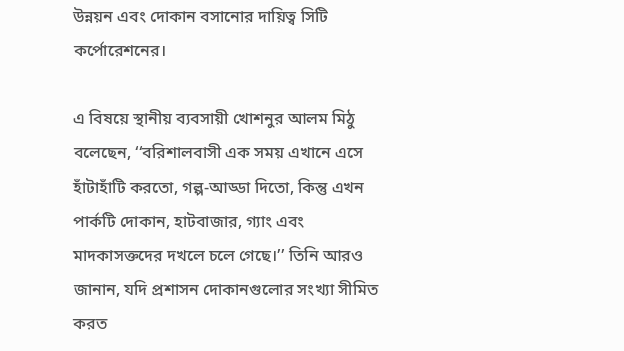উন্নয়ন এবং দোকান বসানোর দায়িত্ব সিটি কর্পোরেশনের।

এ বিষয়ে স্থানীয় ব্যবসায়ী খোশনুর আলম মিঠু বলেছেন, ‘‘বরিশালবাসী এক সময় এখানে এসে হাঁটাহাঁটি করতো, গল্প-আড্ডা দিতো, কিন্তু এখন পার্কটি দোকান, হাটবাজার, গ্যাং এবং মাদকাসক্তদের দখলে চলে গেছে।’’ তিনি আরও জানান, যদি প্রশাসন দোকানগুলোর সংখ্যা সীমিত করত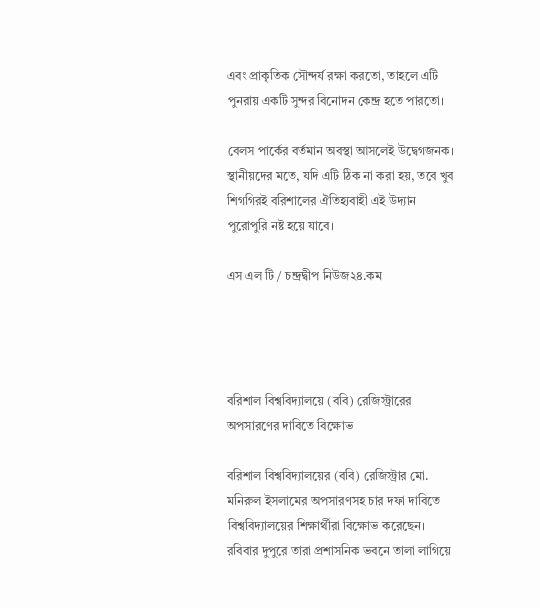এবং প্রাকৃতিক সৌন্দর্য রক্ষা করতো, তাহলে এটি পুনরায় একটি সুন্দর বিনোদন কেন্দ্র হতে পারতো।

বেলস পার্কের বর্তমান অবস্থা আসলেই উদ্বেগজনক। স্থানীয়দের মতে, যদি এটি ঠিক না করা হয়, তবে খুব শিগগিরই বরিশালের ঐতিহ্যবাহী এই উদ্যান পুরোপুরি নষ্ট হয়ে যাবে।

এস এল টি / চন্দ্রদ্বীপ নিউজ২৪.কম




বরিশাল বিশ্ববিদ্যালয়ে (ববি) রেজিস্ট্রারের অপসারণের দাবিতে বিক্ষোভ

বরিশাল বিশ্ববিদ্যালয়ের (ববি) রেজিস্ট্রার মো. মনিরুল ইসলামের অপসারণসহ চার দফা দাবিতে বিশ্ববিদ্যালয়ের শিক্ষার্থীরা বিক্ষোভ করেছেন। রবিবার দুপুরে তারা প্রশাসনিক ভবনে তালা লাগিয়ে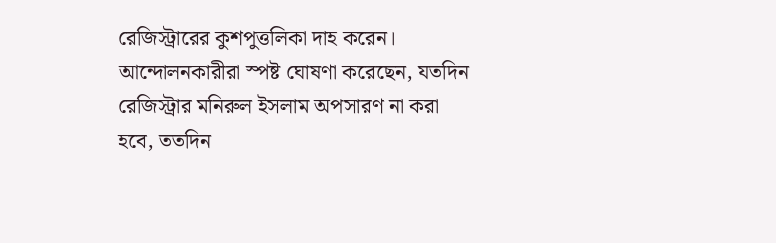রেজিস্ট্রারের কুশপুত্তলিকা দাহ করেন। আন্দোলনকারীরা স্পষ্ট ঘোষণা করেছেন, যতদিন রেজিস্ট্রার মনিরুল ইসলাম অপসারণ না করা হবে, ততদিন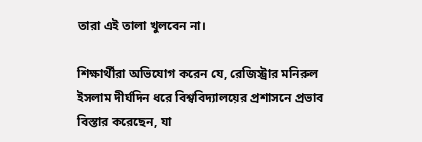তারা এই তালা খুলবেন না।

শিক্ষার্থীরা অভিযোগ করেন যে, রেজিস্ট্রার মনিরুল ইসলাম দীর্ঘদিন ধরে বিশ্ববিদ্যালয়ের প্রশাসনে প্রভাব বিস্তার করেছেন, যা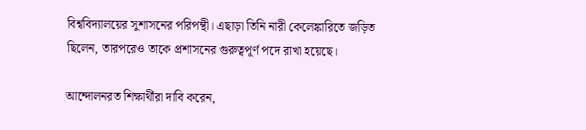বিশ্ববিদ্যালয়ের সুশাসনের পরিপন্থী। এছাড়া তিনি নারী কেলেঙ্কারিতে জড়িত ছিলেন, তারপরেও তাকে প্রশাসনের গুরুত্বপূর্ণ পদে রাখা হয়েছে।

আন্দোলনরত শিক্ষার্থীরা দাবি করেন,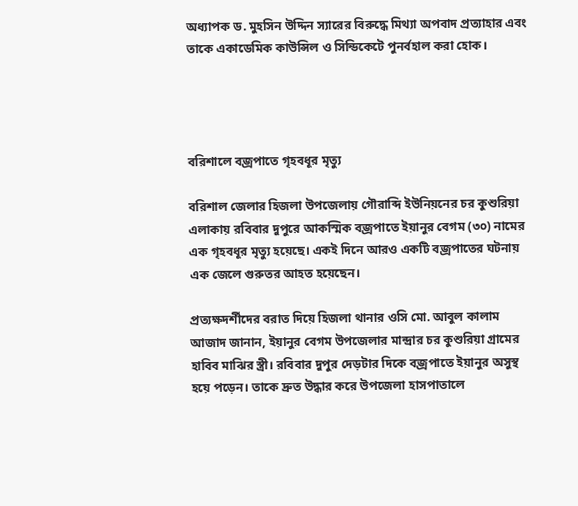অধ্যাপক ড. মুহসিন উদ্দিন স্যারের বিরুদ্ধে মিথ্যা অপবাদ প্রত্যাহার এবং তাকে একাডেমিক কাউন্সিল ও সিন্ডিকেটে পুনর্বহাল করা হোক।




বরিশালে বজ্রপাতে গৃহবধূর মৃত্যু

বরিশাল জেলার হিজলা উপজেলায় গৌরাব্দি ইউনিয়নের চর কুশুরিয়া এলাকায় রবিবার দুপুরে আকস্মিক বজ্রপাতে ইয়ানুর বেগম (৩০) নামের এক গৃহবধূর মৃত্যু হয়েছে। একই দিনে আরও একটি বজ্রপাতের ঘটনায় এক জেলে গুরুতর আহত হয়েছেন।

প্রত্যক্ষদর্শীদের বরাত দিয়ে হিজলা থানার ওসি মো. আবুল কালাম আজাদ জানান, ইয়ানুর বেগম উপজেলার মান্দ্রার চর কুশুরিয়া গ্রামের হাবিব মাঝির স্ত্রী। রবিবার দুপুর দেড়টার দিকে বজ্রপাতে ইয়ানুর অসুস্থ হয়ে পড়েন। তাকে দ্রুত উদ্ধার করে উপজেলা হাসপাতালে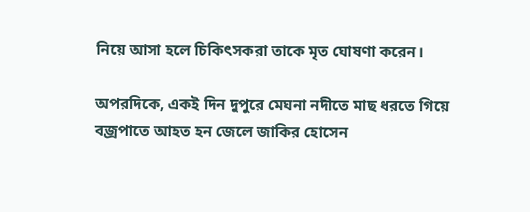নিয়ে আসা হলে চিকিৎসকরা তাকে মৃত ঘোষণা করেন।

অপরদিকে, একই দিন দুপুরে মেঘনা নদীতে মাছ ধরতে গিয়ে বজ্রপাতে আহত হন জেলে জাকির হোসেন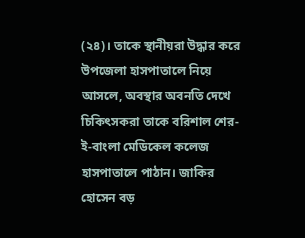(২৪)। তাকে স্থানীয়রা উদ্ধার করে উপজেলা হাসপাতালে নিয়ে আসলে, অবস্থার অবনতি দেখে চিকিৎসকরা তাকে বরিশাল শের-ই-বাংলা মেডিকেল কলেজ হাসপাতালে পাঠান। জাকির হোসেন বড়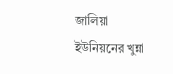জালিয়া ইউনিয়নের খুন্না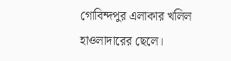গোবিন্দপুর এলাকার খলিল হাওলাদারের ছেলে।